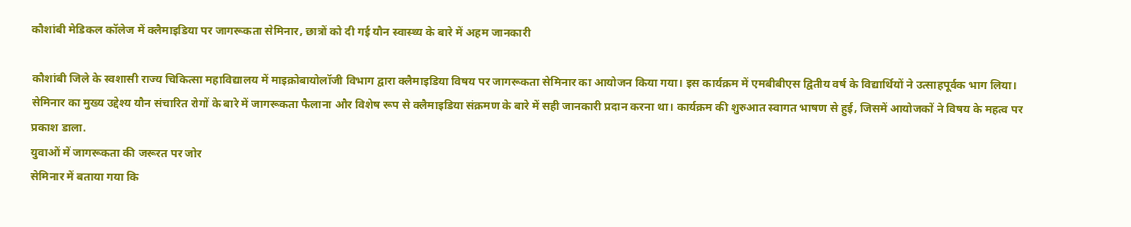कौशांबी मेडिकल कॉलेज में क्लैमाइडिया पर जागरूकता सेमिनार, छात्रों को दी गई यौन स्वास्थ्य के बारे में अहम जानकारी

कौशांबी जिले के स्वशासी राज्य चिकित्सा महाविद्यालय में माइक्रोबायोलॉजी विभाग द्वारा क्लैमाइडिया विषय पर जागरूकता सेमिनार का आयोजन किया गया। इस कार्यक्रम में एमबीबीएस द्वितीय वर्ष के विद्यार्थियों ने उत्साहपूर्वक भाग लिया। सेमिनार का मुख्य उद्देश्य यौन संचारित रोगों के बारे में जागरूकता फैलाना और विशेष रूप से क्लैमाइडिया संक्रमण के बारे में सही जानकारी प्रदान करना था। कार्यक्रम की शुरुआत स्वागत भाषण से हुई, जिसमें आयोजकों ने विषय के महत्व पर प्रकाश डाला.
युवाओं में जागरूकता की जरूरत पर जोर
सेमिनार में बताया गया कि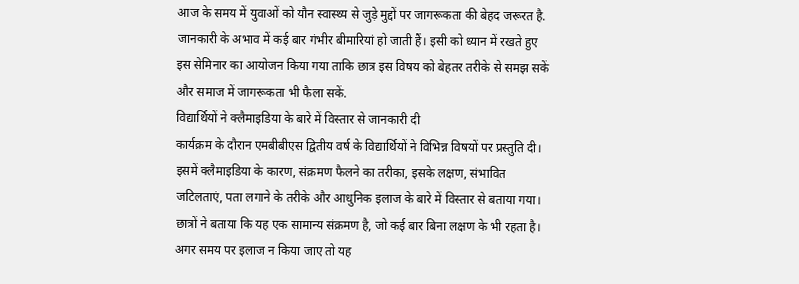आज के समय में युवाओं को यौन स्वास्थ्य से जुड़े मुद्दों पर जागरूकता की बेहद जरूरत है. जानकारी के अभाव में कई बार गंभीर बीमारियां हो जाती हैं। इसी को ध्यान में रखते हुए इस सेमिनार का आयोजन किया गया ताकि छात्र इस विषय को बेहतर तरीके से समझ सकें और समाज में जागरूकता भी फैला सकें.
विद्यार्थियों ने क्लैमाइडिया के बारे में विस्तार से जानकारी दी
कार्यक्रम के दौरान एमबीबीएस द्वितीय वर्ष के विद्यार्थियों ने विभिन्न विषयों पर प्रस्तुति दी। इसमें क्लैमाइडिया के कारण, संक्रमण फैलने का तरीका, इसके लक्षण, संभावित जटिलताएं, पता लगाने के तरीके और आधुनिक इलाज के बारे में विस्तार से बताया गया। छात्रों ने बताया कि यह एक सामान्य संक्रमण है, जो कई बार बिना लक्षण के भी रहता है। अगर समय पर इलाज न किया जाए तो यह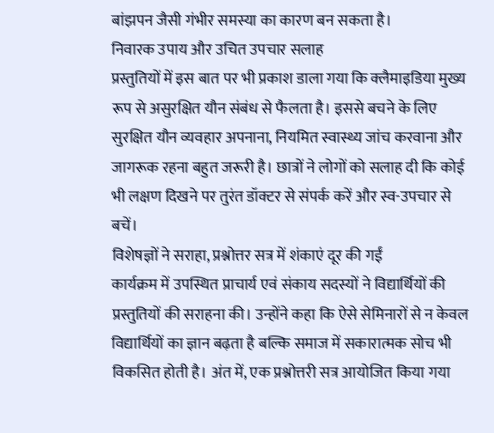बांझपन जैसी गंभीर समस्या का कारण बन सकता है।
निवारक उपाय और उचित उपचार सलाह
प्रस्तुतियों में इस बात पर भी प्रकाश डाला गया कि क्लैमाइडिया मुख्य रूप से असुरक्षित यौन संबंध से फैलता है। इससे बचने के लिए सुरक्षित यौन व्यवहार अपनाना, नियमित स्वास्थ्य जांच करवाना और जागरूक रहना बहुत जरूरी है। छात्रों ने लोगों को सलाह दी कि कोई भी लक्षण दिखने पर तुरंत डॉक्टर से संपर्क करें और स्व-उपचार से बचें।
विशेषज्ञों ने सराहा, प्रश्नोत्तर सत्र में शंकाएं दूर की गईं
कार्यक्रम में उपस्थित प्राचार्य एवं संकाय सदस्यों ने विद्यार्थियों की प्रस्तुतियों की सराहना की। उन्होंने कहा कि ऐसे सेमिनारों से न केवल विद्यार्थियों का ज्ञान बढ़ता है बल्कि समाज में सकारात्मक सोच भी विकसित होती है। अंत में, एक प्रश्नोत्तरी सत्र आयोजित किया गया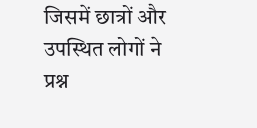जिसमें छात्रों और उपस्थित लोगों ने प्रश्न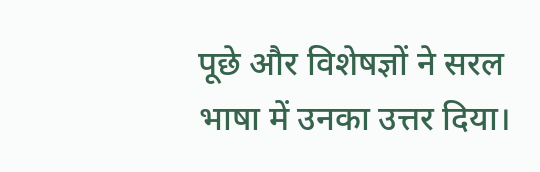पूछे और विशेषज्ञों ने सरल भाषा में उनका उत्तर दिया।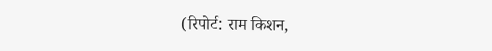(रिपोर्ट: राम किशन,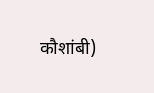कौशांबी)